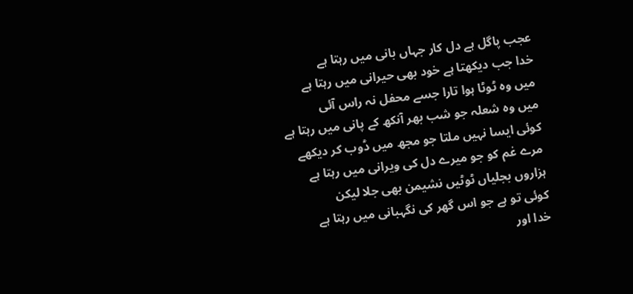عجب پاگل ہے دل کار جہاں بانی میں رہتا ہے
خدا جب دیکھتا ہے خود بھی حیرانی میں رہتا ہے
میں وہ ٹوٹا ہوا تارا جسے محفل نہ راس آئی
میں وہ شعلہ جو شب بھر آنکھ کے پانی میں رہتا ہے
کوئی ایسا نہیں ملتا جو مجھ میں ڈوب کر دیکھے
مرے غم کو جو میرے دل کی ویرانی میں رہتا ہے
ہزاروں بجلیاں ٹوٹیں نشیمن بھی جلا لیکن
کوئی تو ہے جو اس گھر کی نگہبانی میں رہتا ہے
خدا اور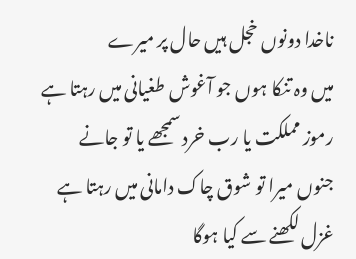ناخدا دونوں خجل ہیں حال پر میرے
میں وہ تنکا ہوں جو آغوش طغیانی میں رہتا ہے
رموز مملکت یا رب خرد سمجھے یا تو جانے
جنوں میرا تو شوق چاک دامانی میں رہتا ہے
غزل لکھنے سے کیا ہوگا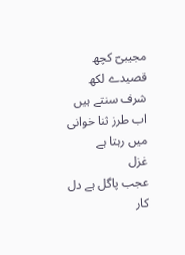مجیبیؔ کچھ قصیدے لکھ
شرف سنتے ہیں اب طرز ثنا خوانی میں رہتا ہے
غزل
عجب پاگل ہے دل کار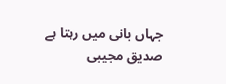جہاں بانی میں رہتا ہے
صدیق مجیبی